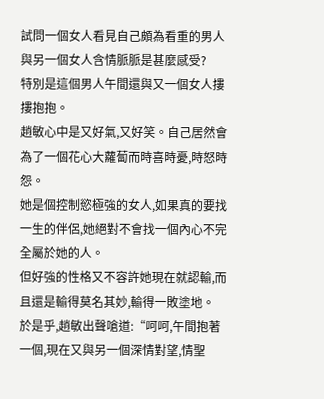試問一個女人看見自己頗為看重的男人與另一個女人含情脈脈是甚麼感受?
特別是這個男人午間還與又一個女人摟摟抱抱。
趙敏心中是又好氣,又好笑。自己居然會為了一個花心大蘿蔔而時喜時憂,時怒時怨。
她是個控制慾極強的女人,如果真的要找一生的伴侶,她絕對不會找一個內心不完全屬於她的人。
但好強的性格又不容許她現在就認輸,而且還是輸得莫名其妙,輸得一敗塗地。
於是乎,趙敏出聲嗆道:“呵呵,午間抱著一個,現在又與另一個深情對望,情聖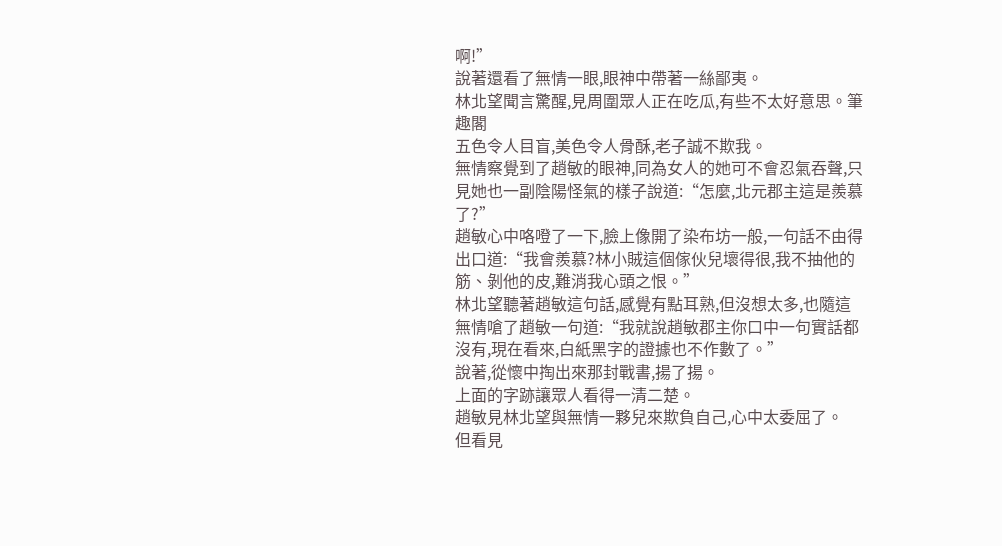啊!”
說著還看了無情一眼,眼神中帶著一絲鄙夷。
林北望聞言驚醒,見周圍眾人正在吃瓜,有些不太好意思。筆趣閣
五色令人目盲,美色令人骨酥,老子誠不欺我。
無情察覺到了趙敏的眼神,同為女人的她可不會忍氣吞聲,只見她也一副陰陽怪氣的樣子說道:“怎麼,北元郡主這是羨慕了?”
趙敏心中咯噔了一下,臉上像開了染布坊一般,一句話不由得出口道:“我會羨慕?林小賊這個傢伙兒壞得很,我不抽他的筋、剝他的皮,難消我心頭之恨。”
林北望聽著趙敏這句話,感覺有點耳熟,但沒想太多,也隨這無情嗆了趙敏一句道:“我就說趙敏郡主你口中一句實話都沒有,現在看來,白紙黑字的證據也不作數了。”
說著,從懷中掏出來那封戰書,揚了揚。
上面的字跡讓眾人看得一清二楚。
趙敏見林北望與無情一夥兒來欺負自己,心中太委屈了。
但看見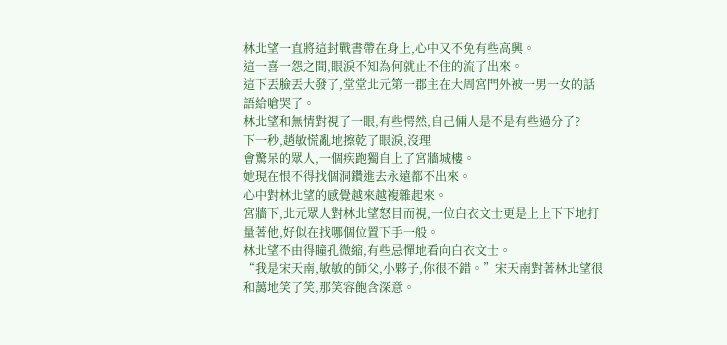林北望一直將這封戰書帶在身上,心中又不免有些高興。
這一喜一怨之間,眼淚不知為何就止不住的流了出來。
這下丟臉丟大發了,堂堂北元第一郡主在大周宮門外被一男一女的話語給嗆哭了。
林北望和無情對視了一眼,有些愕然,自己倆人是不是有些過分了?
下一秒,趙敏慌亂地擦乾了眼淚,沒理
會驚呆的眾人,一個疾跑獨自上了宮牆城樓。
她現在恨不得找個洞鑽進去永遠都不出來。
心中對林北望的感覺越來越複雜起來。
宮牆下,北元眾人對林北望怒目而視,一位白衣文士更是上上下下地打量著他,好似在找哪個位置下手一般。
林北望不由得瞳孔微縮,有些忌憚地看向白衣文士。
“我是宋天南,敏敏的師父,小夥子,你很不錯。”宋天南對著林北望很和藹地笑了笑,那笑容飽含深意。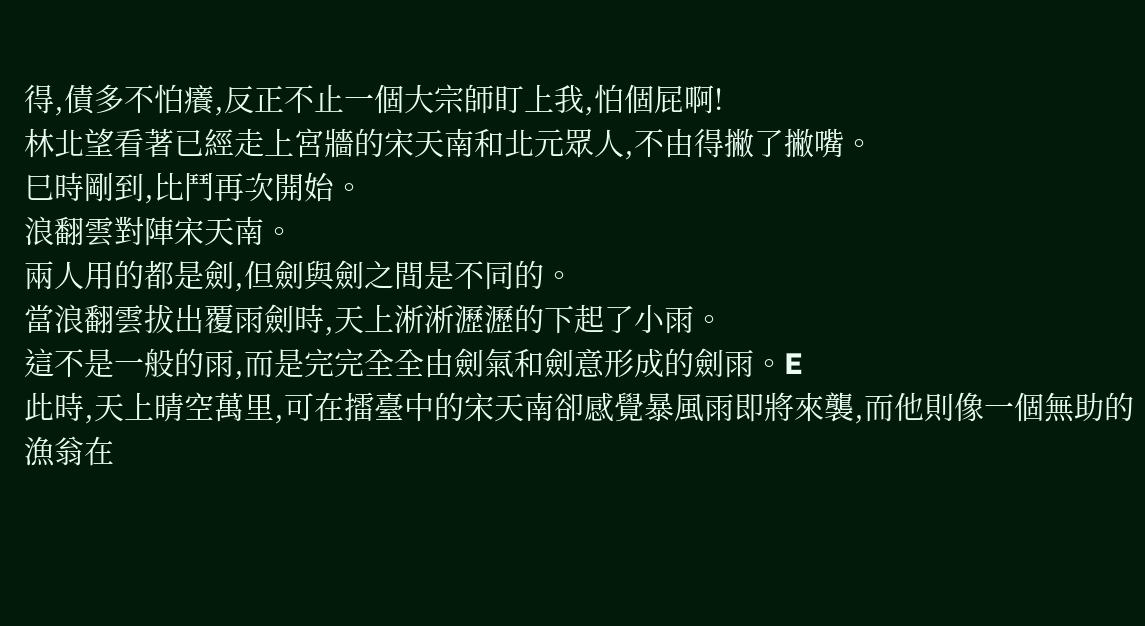得,債多不怕癢,反正不止一個大宗師盯上我,怕個屁啊!
林北望看著已經走上宮牆的宋天南和北元眾人,不由得撇了撇嘴。
巳時剛到,比鬥再次開始。
浪翻雲對陣宋天南。
兩人用的都是劍,但劍與劍之間是不同的。
當浪翻雲拔出覆雨劍時,天上淅淅瀝瀝的下起了小雨。
這不是一般的雨,而是完完全全由劍氣和劍意形成的劍雨。E
此時,天上晴空萬里,可在擂臺中的宋天南卻感覺暴風雨即將來襲,而他則像一個無助的漁翁在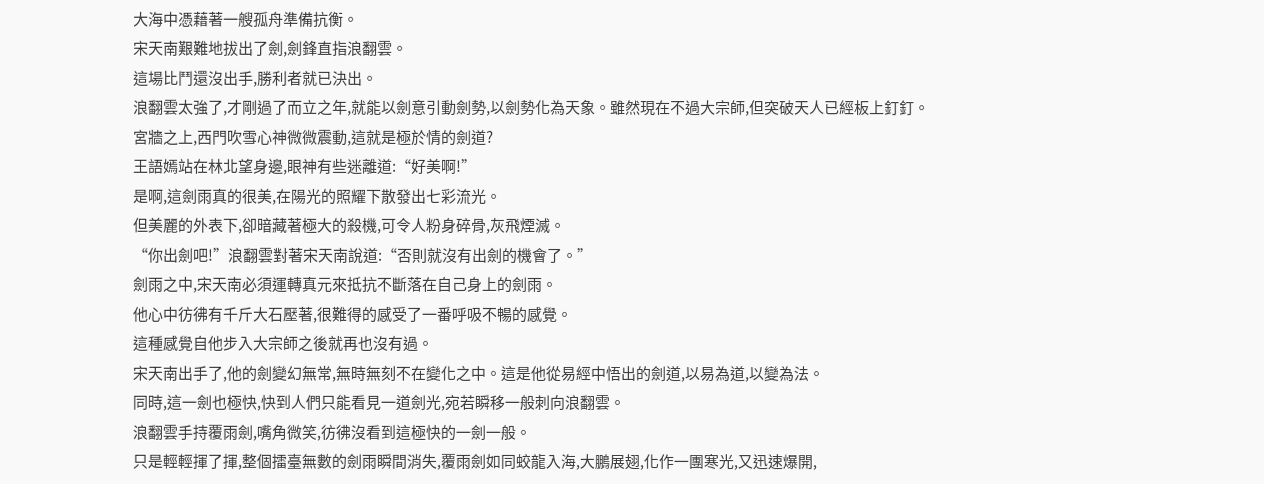大海中憑藉著一艘孤舟準備抗衡。
宋天南艱難地拔出了劍,劍鋒直指浪翻雲。
這場比鬥還沒出手,勝利者就已決出。
浪翻雲太強了,才剛過了而立之年,就能以劍意引動劍勢,以劍勢化為天象。雖然現在不過大宗師,但突破天人已經板上釘釘。
宮牆之上,西門吹雪心神微微震動,這就是極於情的劍道?
王語嫣站在林北望身邊,眼神有些迷離道:“好美啊!”
是啊,這劍雨真的很美,在陽光的照耀下散發出七彩流光。
但美麗的外表下,卻暗藏著極大的殺機,可令人粉身碎骨,灰飛煙滅。
“你出劍吧!”浪翻雲對著宋天南說道:“否則就沒有出劍的機會了。”
劍雨之中,宋天南必須運轉真元來抵抗不斷落在自己身上的劍雨。
他心中彷彿有千斤大石壓著,很難得的感受了一番呼吸不暢的感覺。
這種感覺自他步入大宗師之後就再也沒有過。
宋天南出手了,他的劍變幻無常,無時無刻不在變化之中。這是他從易經中悟出的劍道,以易為道,以變為法。
同時,這一劍也極快,快到人們只能看見一道劍光,宛若瞬移一般刺向浪翻雲。
浪翻雲手持覆雨劍,嘴角微笑,彷彿沒看到這極快的一劍一般。
只是輕輕揮了揮,整個擂臺無數的劍雨瞬間消失,覆雨劍如同蛟龍入海,大鵬展翅,化作一團寒光,又迅速爆開,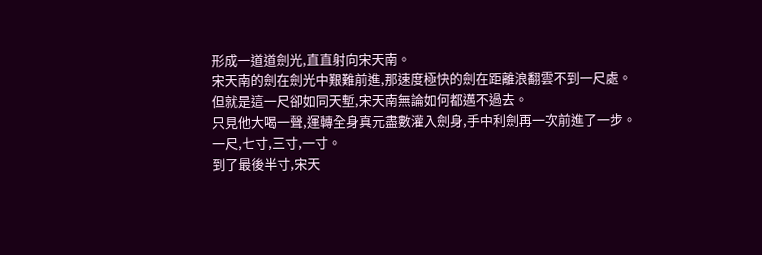形成一道道劍光,直直射向宋天南。
宋天南的劍在劍光中艱難前進,那速度極快的劍在距離浪翻雲不到一尺處。
但就是這一尺卻如同天塹,宋天南無論如何都邁不過去。
只見他大喝一聲,運轉全身真元盡數灌入劍身,手中利劍再一次前進了一步。
一尺,七寸,三寸,一寸。
到了最後半寸,宋天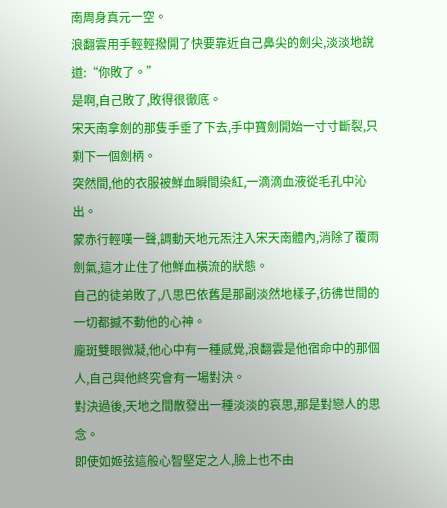南周身真元一空。
浪翻雲用手輕輕撥開了快要靠近自己鼻尖的劍尖,淡淡地說道:“你敗了。”
是啊,自己敗了,敗得很徹底。
宋天南拿劍的那隻手垂了下去,手中寶劍開始一寸寸斷裂,只剩下一個劍柄。
突然間,他的衣服被鮮血瞬間染紅,一滴滴血液從毛孔中沁出。
蒙赤行輕嘆一聲,調動天地元炁注入宋天南體內,消除了覆雨劍氣,這才止住了他鮮血橫流的狀態。
自己的徒弟敗了,八思巴依舊是那副淡然地樣子,彷彿世間的一切都撼不動他的心神。
龐斑雙眼微凝,他心中有一種感覺,浪翻雲是他宿命中的那個人,自己與他終究會有一場對決。
對決過後,天地之間散發出一種淡淡的哀思,那是對戀人的思念。
即使如姬弦這般心智堅定之人,臉上也不由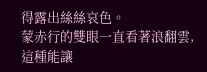得露出絲絲哀色。
蒙赤行的雙眼一直看著浪翻雲,這種能讓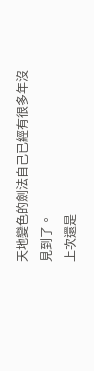天地變色的劍法自己已經有很多年沒見到了。
上次還是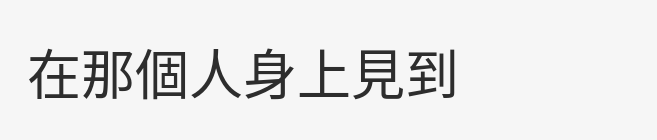在那個人身上見到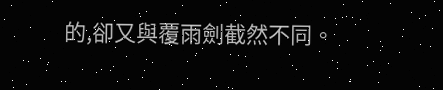的,卻又與覆雨劍截然不同。